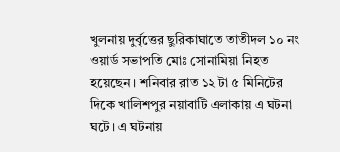খুলনায় দুর্বৃত্তের ছুরিকাঘাতে তাতীদল ১০ নং ওয়ার্ড সভাপতি মোঃ সোনামিয়া নিহত হয়েছেন। শনিবার রাত ১২ টা ৫ মিনিটের দিকে খালিশপুর নয়াবাটি এলাকায় এ ঘটনা ঘটে। এ ঘটনায়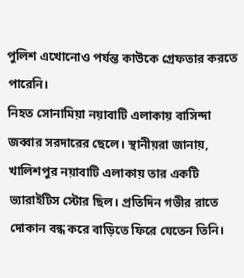পুলিশ এখোনোও পর্যন্ত কাউকে গ্রেফতার করতে পারেনি।
নিহত সোনামিয়া নয়াবাটি এলাকায় বাসিন্দা জব্বার সরদারের ছেলে। স্থানীয়রা জানায়, খালিশপুর নয়াবাটি এলাকায় তার একটি ভ্যারাইটিস স্টোর ছিল। প্রতিদিন গভীর রাতে দোকান বন্ধ করে বাড়িতে ফিরে যেতেন তিনি।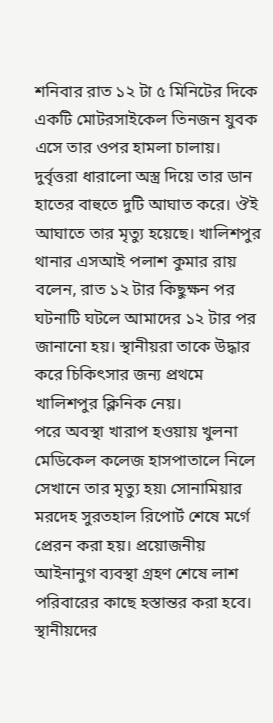শনিবার রাত ১২ টা ৫ মিনিটের দিকে একটি মোটরসাইকেল তিনজন যুবক এসে তার ওপর হামলা চালায়। দুর্বৃত্তরা ধারালো অস্ত্র দিয়ে তার ডান হাতের বাহুতে দুটি আঘাত করে। ঔই আঘাতে তার মৃত্যু হয়েছে। খালিশপুর থানার এসআই পলাশ কুমার রায় বলেন, রাত ১২ টার কিছুক্ষন পর ঘটনাটি ঘটলে আমাদের ১২ টার পর জানানো হয়। স্থানীয়রা তাকে উদ্ধার করে চিকিৎসার জন্য প্রথমে খালিশপুর ক্লিনিক নেয়।
পরে অবস্থা খারাপ হওয়ায় খুলনা মেডিকেল কলেজ হাসপাতালে নিলে সেখানে তার মৃত্যু হয়৷ সোনামিয়ার মরদেহ সুরতহাল রিপোর্ট শেষে মর্গে প্রেরন করা হয়। প্রয়োজনীয় আইনানুগ ব্যবস্থা গ্রহণ শেষে লাশ পরিবারের কাছে হস্তান্তর করা হবে। স্থানীয়দের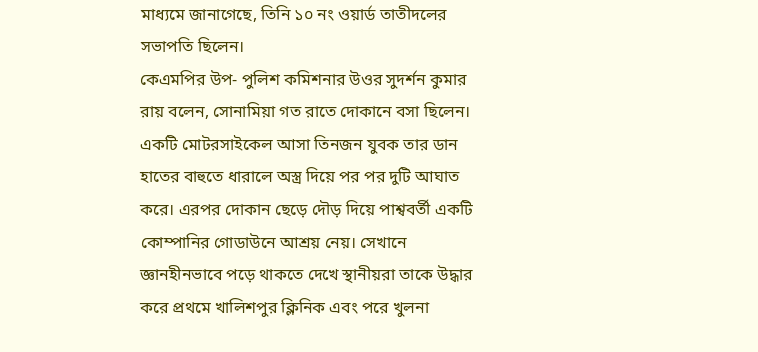মাধ্যমে জানাগেছে, তিনি ১০ নং ওয়ার্ড তাতীদলের সভাপতি ছিলেন।
কেএমপির উপ- পুলিশ কমিশনার উওর সুদর্শন কুমার রায় বলেন, সোনামিয়া গত রাতে দোকানে বসা ছিলেন। একটি মোটরসাইকেল আসা তিনজন যুবক তার ডান হাতের বাহুতে ধারালে অস্ত্র দিয়ে পর পর দুটি আঘাত করে। এরপর দোকান ছেড়ে দৌড় দিয়ে পাশ্ববর্তী একটি কোম্পানির গোডাউনে আশ্রয় নেয়। সেখানে জ্ঞানহীনভাবে পড়ে থাকতে দেখে স্থানীয়রা তাকে উদ্ধার করে প্রথমে খালিশপুর ক্লিনিক এবং পরে খুলনা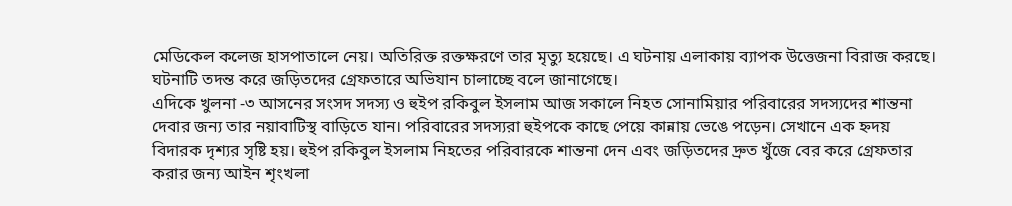মেডিকেল কলেজ হাসপাতালে নেয়। অতিরিক্ত রক্তক্ষরণে তার মৃত্যু হয়েছে। এ ঘটনায় এলাকায় ব্যাপক উত্তেজনা বিরাজ করছে। ঘটনাটি তদন্ত করে জড়িতদের গ্রেফতারে অভিযান চালাচ্ছে বলে জানাগেছে।
এদিকে খুলনা -৩ আসনের সংসদ সদস্য ও হুইপ রকিবুল ইসলাম আজ সকালে নিহত সোনামিয়ার পরিবারের সদস্যদের শান্তনা দেবার জন্য তার নয়াবাটিস্থ বাড়িতে যান। পরিবারের সদস্যরা হুইপকে কাছে পেয়ে কান্নায় ভেঙে পড়েন। সেখানে এক হ্নদয় বিদারক দৃশ্যর সৃষ্টি হয়। হুইপ রকিবুল ইসলাম নিহতের পরিবারকে শান্তনা দেন এবং জড়িতদের দ্রুত খুঁজে বের করে গ্রেফতার করার জন্য আইন শৃংখলা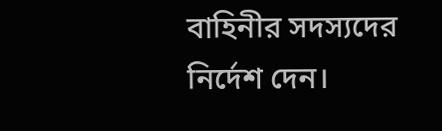বাহিনীর সদস্যদের নির্দেশ দেন।